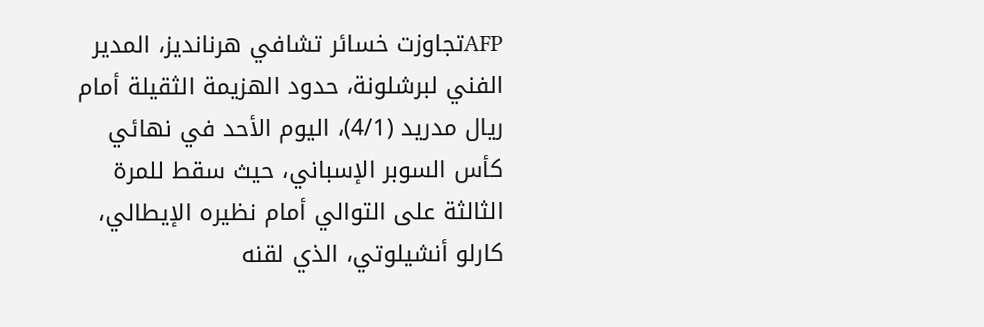AFPتجاوزت خسائر تشافي هرنانديز، المدير الفني لبرشلونة، حدود الهزيمة الثقيلة أمام ريال مدريد (4/1)، اليوم الأحد في نهائي كأس السوبر الإسباني، حيث سقط للمرة الثالثة على التوالي أمام نظيره الإيطالي، كارلو أنشيلوتي، الذي لقنه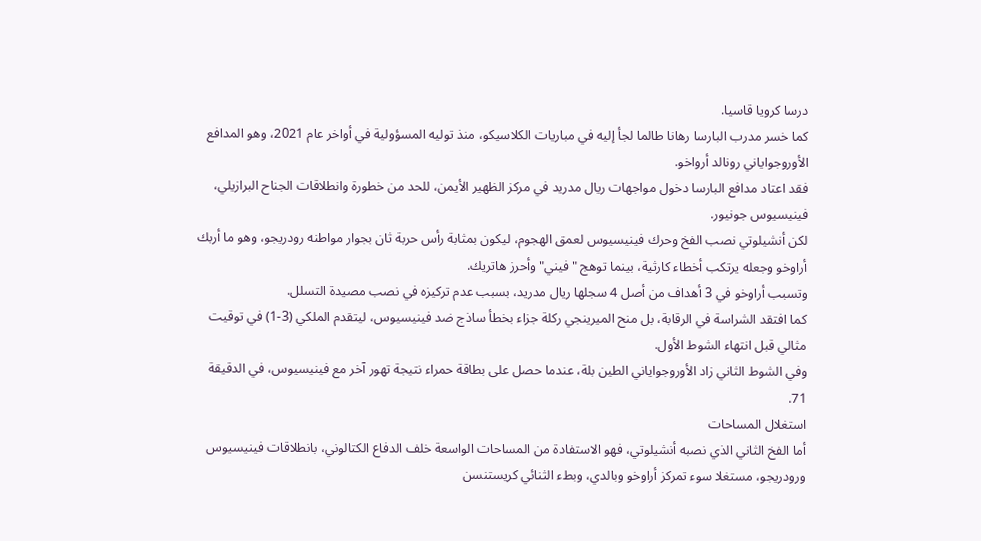درسا كرويا قاسيا.
كما خسر مدرب البارسا رهانا طالما لجأ إليه في مباريات الكلاسيكو، منذ توليه المسؤولية في أواخر عام 2021، وهو المدافع الأوروجواياني رونالد أرواخو.
فقد اعتاد مدافع البارسا دخول مواجهات ريال مدريد في مركز الظهير الأيمن، للحد من خطورة وانطلاقات الجناح البرازيلي، فينيسيوس جونيور.
لكن أنشيلوتي نصب الفخ وحرك فينيسيوس لعمق الهجوم، ليكون بمثابة رأس حربة ثان بجوار مواطنه رودريجو، وهو ما أربك أراوخو وجعله يرتكب أخطاء كارثية، بينما توهج "فيني" وأحرز هاتريك.
وتسبب أراوخو في 3 أهداف من أصل 4 سجلها ريال مدريد، بسبب عدم تركيزه في نصب مصيدة التسلل.
كما افتقد الشراسة في الرقابة، بل منح الميرينجي ركلة جزاء بخطأ ساذج ضد فينيسيوس، ليتقدم الملكي (3-1) في توقيت مثالي قبل انتهاء الشوط الأول.
وفي الشوط الثاني زاد الأوروجواياني الطين بلة، عندما حصل على بطاقة حمراء نتيجة تهور آخر مع فينيسيوس، في الدقيقة 71.
استغلال المساحات
أما الفخ الثاني الذي نصبه أنشيلوتي، فهو الاستفادة من المساحات الواسعة خلف الدفاع الكتالوني، بانطلاقات فينيسيوس ورودريجو، مستغلا سوء تمركز أراوخو وبالدي، وبطء الثنائي كريستنسن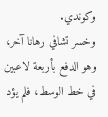وكوندي.
وخسر تشافي رهانا آخر، وهو الدفع بأربعة لاعبين في خط الوسط، فلم يؤد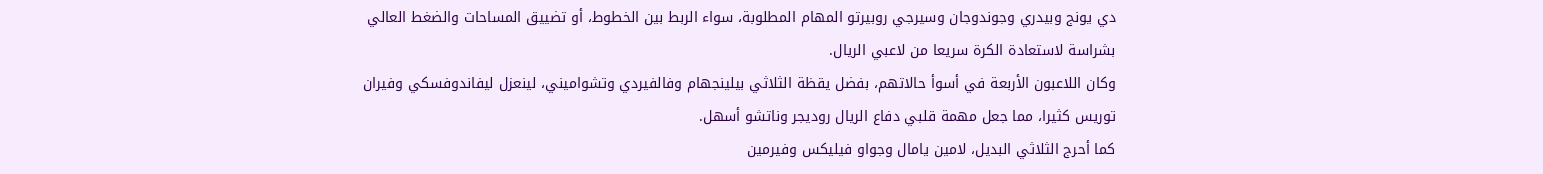دي يونج وبيدري وجوندوجان وسيرجي روبيرتو المهام المطلوبة، سواء الربط بين الخطوط، أو تضييق المساحات والضغط العالي بشراسة لاستعادة الكرة سريعا من لاعبي الريال.
وكان اللاعبون الأربعة في أسوأ حالاتهم، بفضل يقظة الثلاثي بيلينجهام وفالفيردي وتشواميني، لينعزل ليفاندوفسكي وفيران توريس كثيرا، مما جعل مهمة قلبي دفاع الريال روديجر وناتشو أسهل.
كما أحرج الثلاثي البديل، لامين يامال وجواو فيليكس وفيرمين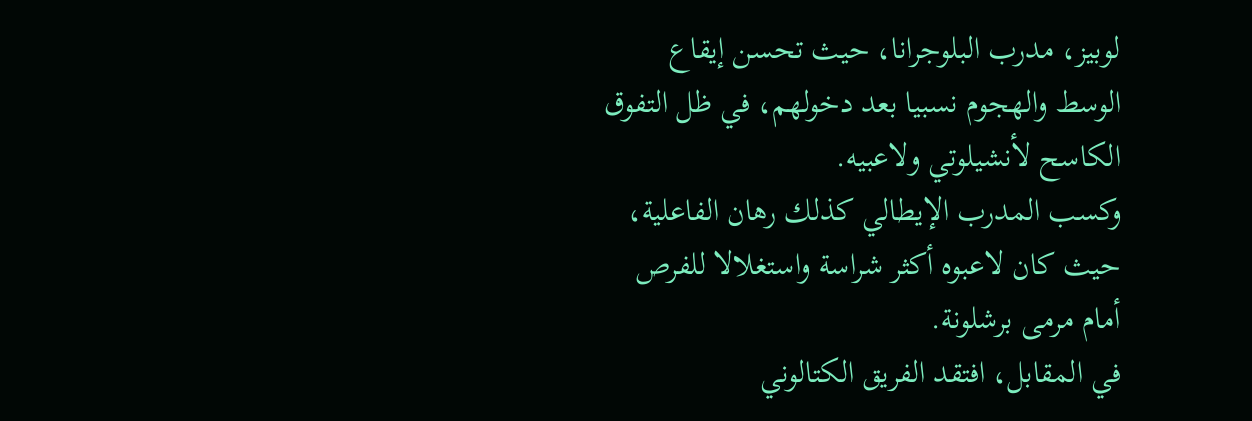لوبيز، مدرب البلوجرانا، حيث تحسن إيقاع الوسط والهجوم نسبيا بعد دخولهم، في ظل التفوق الكاسح لأنشيلوتي ولاعبيه.
وكسب المدرب الإيطالي كذلك رهان الفاعلية، حيث كان لاعبوه أكثر شراسة واستغلالا للفرص أمام مرمى برشلونة.
في المقابل، افتقد الفريق الكتالوني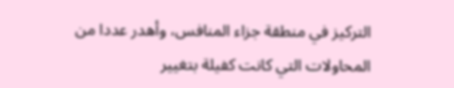التركيز في منطقة جزاء المنافس، وأهدر عددا من المحاولات التي كانت كفيلة بتغيير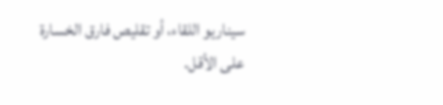سيناريو اللقاء، أو تقليص فارق الخسارة على الأقل.